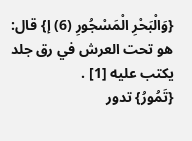{وَالْبَحْرِ الْمَسْجُورِ (6) إ} قال: هو تحت العرش في رق جلد يكتب عليه [1] .
{تَمُورُ} تدور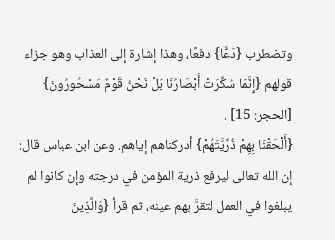وتضطرب {دَعًّا} دفعًا، وهذا إشارة إلى العذاب وهو جزاء قولهم {إِنَّمَا سُكِّرَتْ أَبْصَارُنَا بَلْ نَحْنُ قَوْمٌ مَسْحُورُونَ} [الحجر: 15] .
{أَلْحَقْنَا بِهِمْ ذُرِّيَّتَهُمْ} أدركناهم إياهم. وعن ابن عباس قال: إن الله تعالى ليرفع ذرية المؤمن في درجته وإن كانوا لم يبلغوا في العمل لتقرَّ بهم عينه، ثم قرأ {وَالَّذِينَ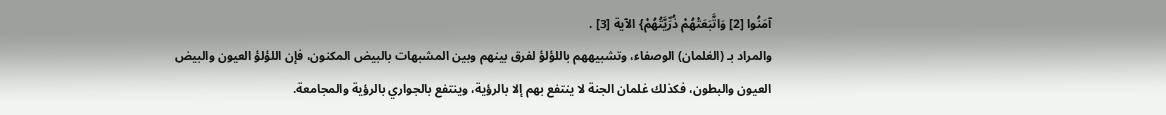آمَنُوا [2] وَاتَّبَعَتْهُمْ ذُرِّيَّتُهُمْ} الآية [3] .
والمراد بـ (الغلمان) الوصفاء، وتشبيههم باللؤلؤ لفرق بينهم وبين المشبهات بالبيض المكنون، فإن اللؤلؤ العيون والبيض العيون والبطون، فكذلك غلمان الجنة لا ينتفع بهم إلا بالرؤية، وينتفع بالجواري بالرؤية والمجامعة.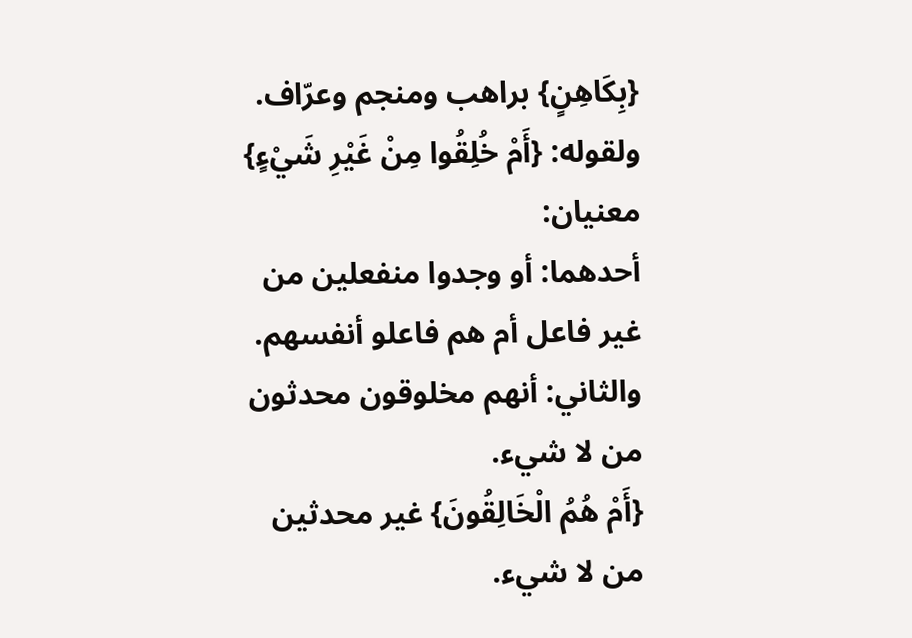{بِكَاهِنٍ} براهب ومنجم وعرّاف.
ولقوله: {أَمْ خُلِقُوا مِنْ غَيْرِ شَيْءٍ} معنيان:
أحدهما: أو وجدوا منفعلين من غير فاعل أم هم فاعلو أنفسهم.
والثاني: أنهم مخلوقون محدثون من لا شيء.
{أَمْ هُمُ الْخَالِقُونَ} غير محدثين من لا شيء.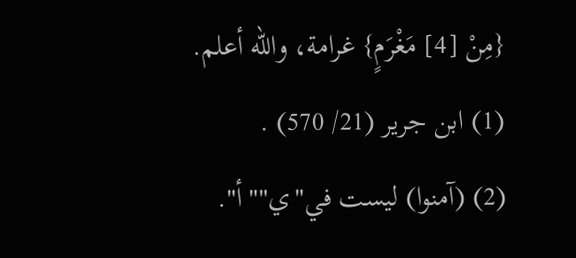{مِنْ [4] مَغْرَمٍ} غرامة، والله أعلم.
(1) ابن جرير (21/ 570) .
(2) (آمنوا) ليست في"ي""أ".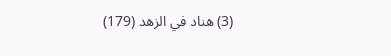(3) هناد في الزهد (179)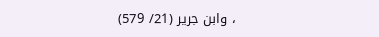، وابن جرير (21/ 579)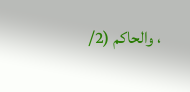، والحاكم (2/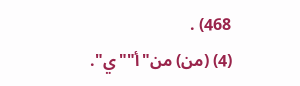468) .
(4) (من) من"أ""ي".